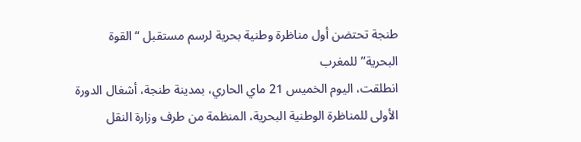طنجة تحتضن أول مناظرة وطنية بحرية لرسم مستقبل “القوة البحرية” للمغرب
انطلقت، اليوم الخميس 21 ماي الحاري، بمدينة طنجة، أشغال الدورة الأولى للمناظرة الوطنية البحرية، المنظمة من طرف وزارة النقل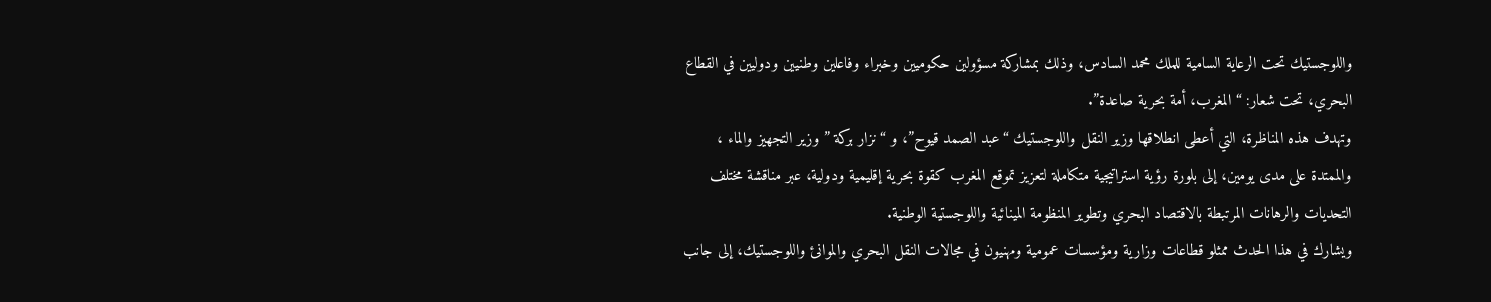واللوجستيك تحت الرعاية السامية للملك محمد السادس، وذلك بمشاركة مسؤولين حكوميين وخبراء وفاعلين وطنيين ودوليين في القطاع البحري، تحت شعار: “المغرب، أمة بحرية صاعدة”.
وتهدف هذه المناظرة، التي أعطى انطلاقها وزير النقل واللوجستيك “عبد الصمد قيوح”، و “نزار بركة ” وزير التجهيز والماء ، والممتدة على مدى يومين، إلى بلورة رؤية استراتيجية متكاملة لتعزيز تموقع المغرب كقوة بحرية إقليمية ودولية، عبر مناقشة مختلف التحديات والرهانات المرتبطة بالاقتصاد البحري وتطوير المنظومة المينائية واللوجستية الوطنية.
ويشارك في هذا الحدث ممثلو قطاعات وزارية ومؤسسات عمومية ومهنيون في مجالات النقل البحري والموانئ واللوجستيك، إلى جانب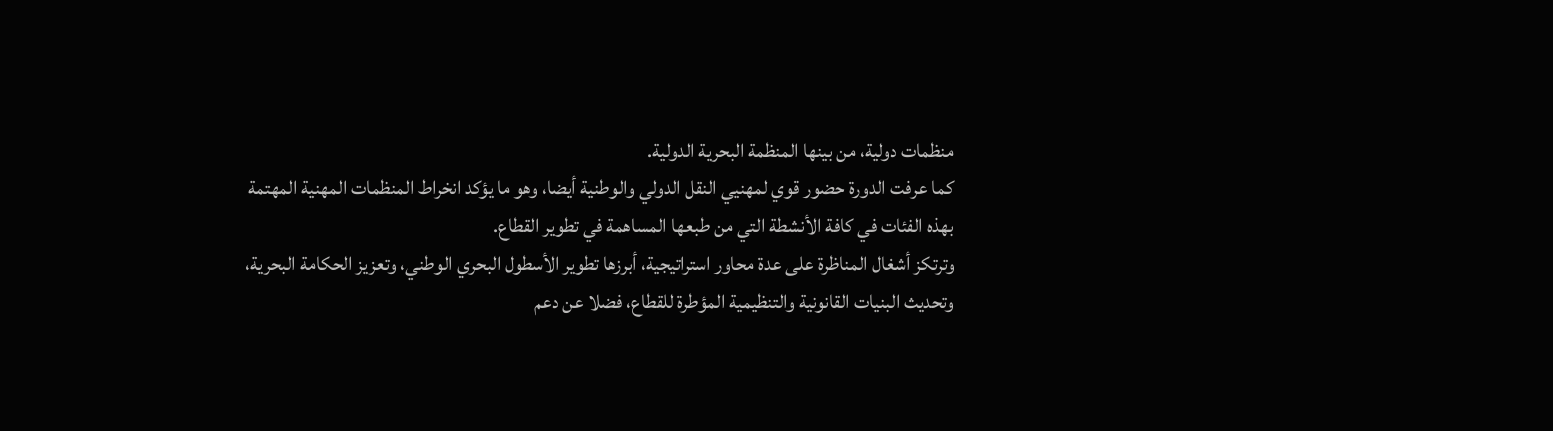منظمات دولية، من بينها المنظمة البحرية الدولية.
كما عرفت الدورة حضور قوي لمهنيي النقل الدولي والوطنية أيضا، وهو ما يؤكد انخراط المنظمات المهنية المهتمة بهذه الفئات في كافة الأنشطة التي من طبعها المساهمة في تطوير القطاع.
وترتكز أشغال المناظرة على عدة محاور استراتيجية، أبرزها تطوير الأسطول البحري الوطني، وتعزيز الحكامة البحرية، وتحديث البنيات القانونية والتنظيمية المؤطرة للقطاع، فضلا عن دعم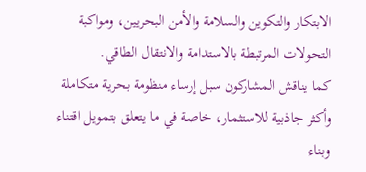الابتكار والتكوين والسلامة والأمن البحريين، ومواكبة التحولات المرتبطة بالاستدامة والانتقال الطاقي.
كما يناقش المشاركون سبل إرساء منظومة بحرية متكاملة وأكثر جاذبية للاستثمار، خاصة في ما يتعلق بتمويل اقتناء وبناء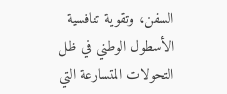السفن، وتقوية تنافسية الأسطول الوطني في ظل التحولات المتسارعة التي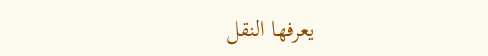يعرفها النقل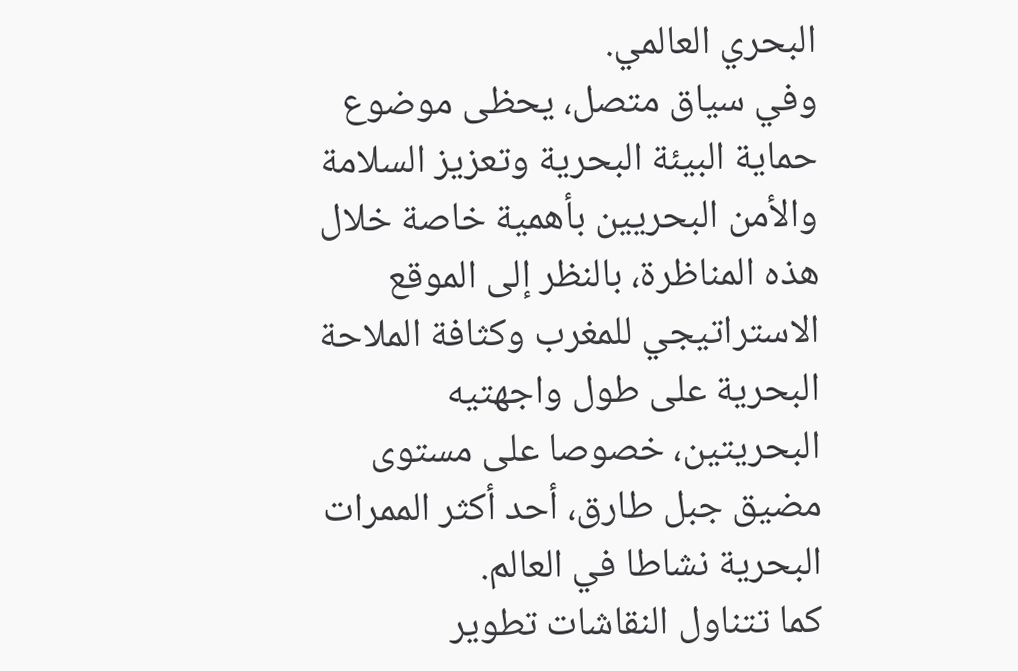البحري العالمي.
وفي سياق متصل، يحظى موضوع حماية البيئة البحرية وتعزيز السلامة والأمن البحريين بأهمية خاصة خلال هذه المناظرة، بالنظر إلى الموقع الاستراتيجي للمغرب وكثافة الملاحة البحرية على طول واجهتيه البحريتين، خصوصا على مستوى مضيق جبل طارق، أحد أكثر الممرات البحرية نشاطا في العالم.
كما تتناول النقاشات تطوير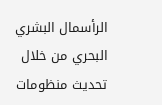الرأسمال البشري البحري من خلال تحديث منظومات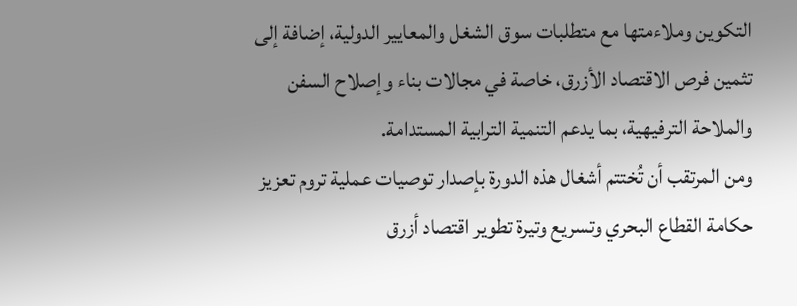التكوين وملاءمتها مع متطلبات سوق الشغل والمعايير الدولية، إضافة إلى تثمين فرص الاقتصاد الأزرق، خاصة في مجالات بناء وإصلاح السفن والملاحة الترفيهية، بما يدعم التنمية الترابية المستدامة.
ومن المرتقب أن تُختتم أشغال هذه الدورة بإصدار توصيات عملية تروم تعزيز حكامة القطاع البحري وتسريع وتيرة تطوير اقتصاد أزرق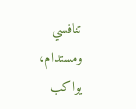تنافسي ومستدام، يواكب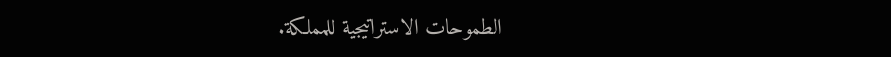الطموحات الاستراتيجية للمملكة.